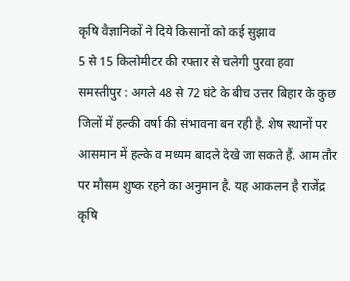कृषि वैज्ञानिकों ने दिये किसानों को कई सुझाव
5 से 15 किलोमीटर की रफ्तार से चलेगी पुरवा हवा
समस्तीपुर : अगले 48 से 72 घंटे के बीच उत्तर बिहार के कुछ जिलों में हल्की वर्षा की संभावना बन रही है. शेष स्थानों पर आसमान में हल्के व मध्यम बादले देखे जा सकते हैं. आम तौर पर मौसम शुष्क रहने का अनुमान है. यह आकलन है राजेंद्र कृषि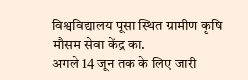विश्वविद्यालय पूसा स्थित ग्रामीण कृषि मौसम सेवा केंद्र का.
अगले 14 जून तक के लिए जारी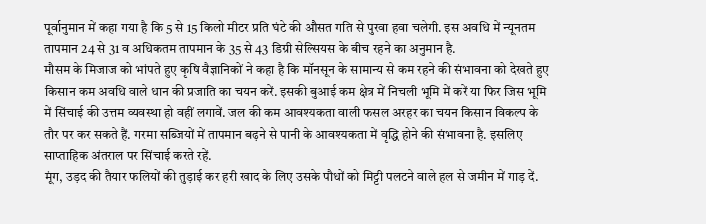पूर्वानुमान में कहा गया है कि 5 से 15 किलो मीटर प्रति घंटे की औसत गति से पुरवा हवा चलेगी. इस अवधि में न्यूनतम तापमान 24 से 31 व अधिकतम तापमान के 35 से 43 डिग्री सेल्सियस के बीच रहने का अनुमान है.
मौसम के मिजाज को भांपते हुए कृषि वैज्ञानिकों ने कहा है कि मॉनसून के सामान्य से कम रहने की संभावना को देखते हुए किसान कम अवधि वाले धान की प्रजाति का चयन करें. इसकी बुआई कम क्षेत्र में निचली भूमि में करें या फिर जिस भूमि में सिंचाई की उत्तम व्यवस्था हो वहीं लगावें. जल की कम आवश्यकता वाली फसल अरहर का चयन किसान विकल्प के तौर पर कर सकते हैं. गरमा सब्जियों में तापमान बढ़ने से पानी के आवश्यकता में वृद्धि होने की संभावना है. इसलिए साप्ताहिक अंतराल पर सिंचाई करते रहें.
मूंग, उड़द की तैयार फलियों की तुड़ाई कर हरी खाद के लिए उसके पौधों को मिट्टी पलटने वाले हल से जमीन में गाड़ दें.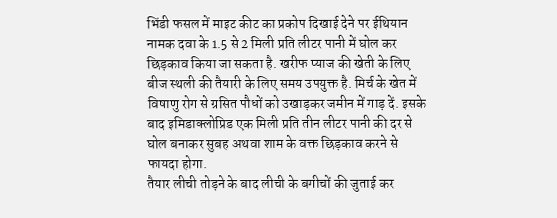भिंडी फसल में माइट कीट का प्रकोप दिखाई देने पर ईथियान नामक दवा के 1.5 से 2 मिली प्रति लीटर पानी में घोल कर छिड़काव किया जा सकता है. खरीफ प्याज की खेती के लिए बीज स्थली की तैयारी के लिए समय उपयुक्त है. मिर्च के खेत में विषाणु रोग से ग्रसित पौधों को उखाड़कर जमीन में गाड़ दें. इसके बाद इमिडाक्लोप्रिड एक मिली प्रति तीन लीटर पानी की दर से घोल बनाकर सुबह अथवा शाम के वक्त छिड़काव करने से फायदा होगा.
तैयार लीची तोड़ने के बाद लीची के बगीचों की जुताई कर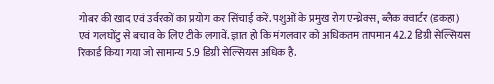गोबर की खाद एवं उर्वरकों का प्रयोग कर सिंचाई करें. पशुओं के प्रमुख रोग एन्थ्रेक्स, ब्लैक क्वार्टर (डकहा) एवं गलघोंटु से बचाव के लिए टीके लगावें. ज्ञात हो कि मंगलवार को अधिकतम तापमान 42.2 डिग्री सेल्सियस रिकार्ड किया गया जो सामान्य 5.9 डिग्री सेल्सियस अधिक है.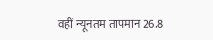वहीं न्यूनतम तापमान 26.8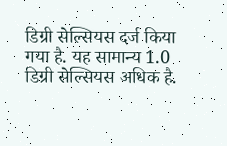डिग्री सेल्सियस दर्ज किया गया है. यह सामान्य 1.0 डिग्री सेल्सियस अधिक है.